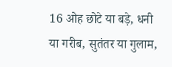16 ओह छोटे या बड़े, धनी या गरीब, सुतंतर या गुलाम,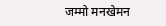जम्मो मनखेमन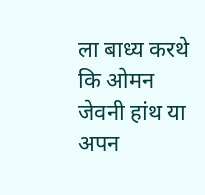ला बाध्य करथे कि ओमन जेवनी हांथ या अपन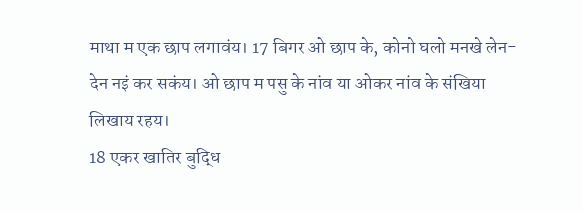माथा म एक छाप लगावंय। 17 बिगर ओ छाप के, कोनो घलो मनखे लेन-देन नइं कर सकंय। ओ छाप म पसु के नांव या ओकर नांव के संखिया लिखाय रहय।
18 एकर खातिर बुद्धि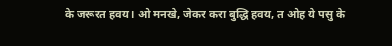के जरूरत हवय। ओ मनखे, जेकर करा बुद्धि हवय, त ओह ये पसु के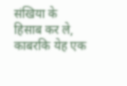संखिया के हिसाब कर ले, काबरकि येह एक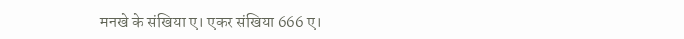मनखे के संखिया ए। एकर संखिया 666 ए।